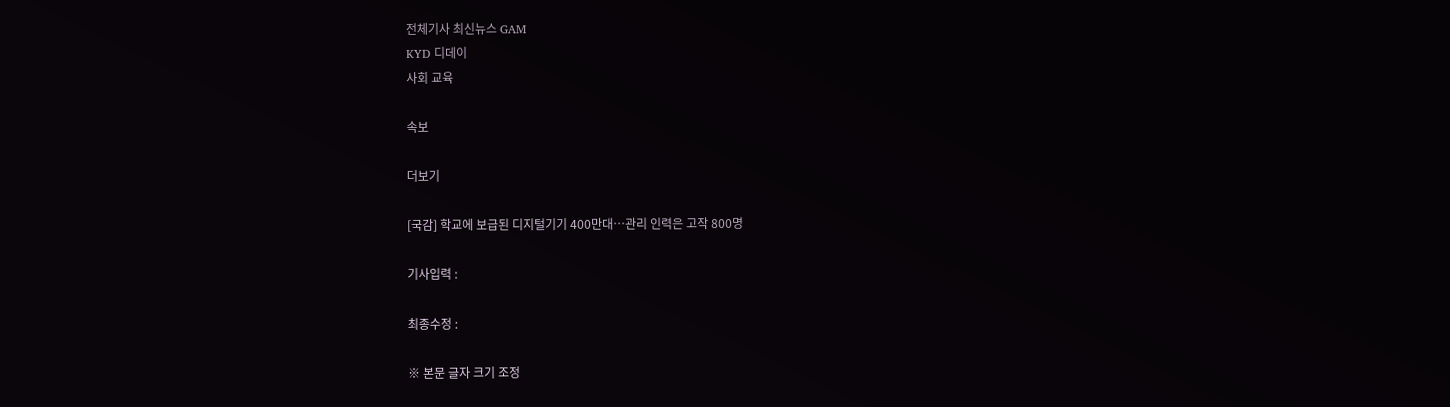전체기사 최신뉴스 GAM
KYD 디데이
사회 교육

속보

더보기

[국감] 학교에 보급된 디지털기기 400만대…관리 인력은 고작 800명

기사입력 :

최종수정 :

※ 본문 글자 크기 조정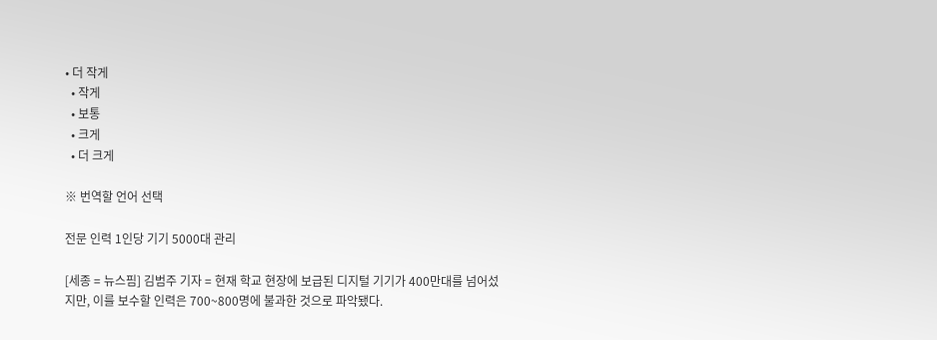• 더 작게
  • 작게
  • 보통
  • 크게
  • 더 크게

※ 번역할 언어 선택

전문 인력 1인당 기기 5000대 관리

[세종 = 뉴스핌] 김범주 기자 = 현재 학교 현장에 보급된 디지털 기기가 400만대를 넘어섰지만, 이를 보수할 인력은 700~800명에 불과한 것으로 파악됐다.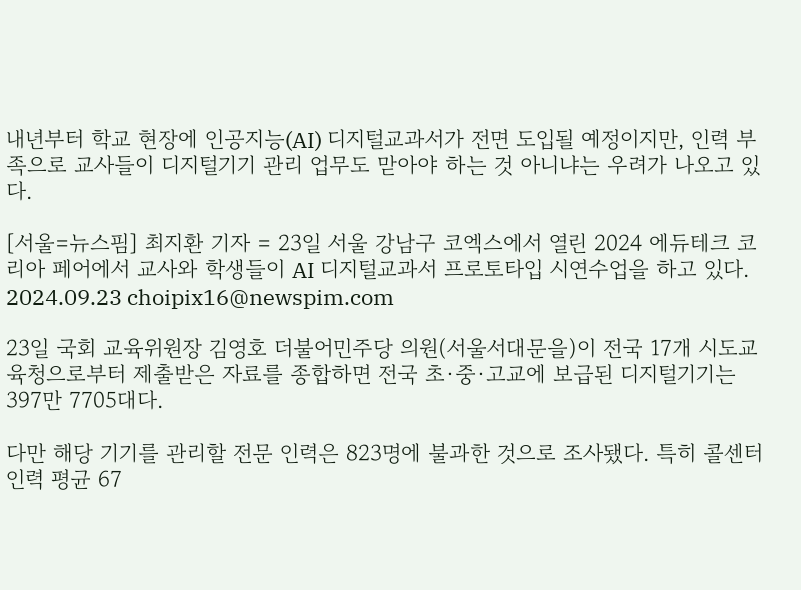내년부터 학교 현장에 인공지능(AI) 디지털교과서가 전면 도입될 예정이지만, 인력 부족으로 교사들이 디지털기기 관리 업무도 맏아야 하는 것 아니냐는 우려가 나오고 있다.

[서울=뉴스핌] 최지환 기자 = 23일 서울 강남구 코엑스에서 열린 2024 에듀테크 코리아 페어에서 교사와 학생들이 AI 디지털교과서 프로토타입 시연수업을 하고 있다. 2024.09.23 choipix16@newspim.com

23일 국회 교육위원장 김영호 더불어민주당 의원(서울서대문을)이 전국 17개 시도교육청으로부터 제출받은 자료를 종합하면 전국 초·중·고교에 보급된 디지털기기는 397만 7705대다.

다만 해당 기기를 관리할 전문 인력은 823명에 불과한 것으로 조사됐다. 특히 콜센터 인력 평균 67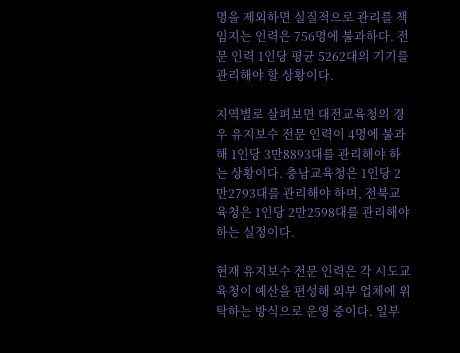명을 제외하면 실질적으로 관리를 책임지는 인력은 756명에 불과하다. 전문 인력 1인당 평균 5262대의 기기를 관리해야 할 상황이다.

지역별로 살펴보면 대전교육청의 경우 유지보수 전문 인력이 4명에 불과해 1인당 3만8893대를 관리해야 하는 상황이다. 충남교육청은 1인당 2만2793대를 관리해야 하며, 전북교육청은 1인당 2만2598대를 관리해야 하는 실정이다.

현재 유지보수 전문 인력은 각 시도교육청이 예산을 편성해 외부 업체에 위탁하는 방식으로 운영 중이다. 일부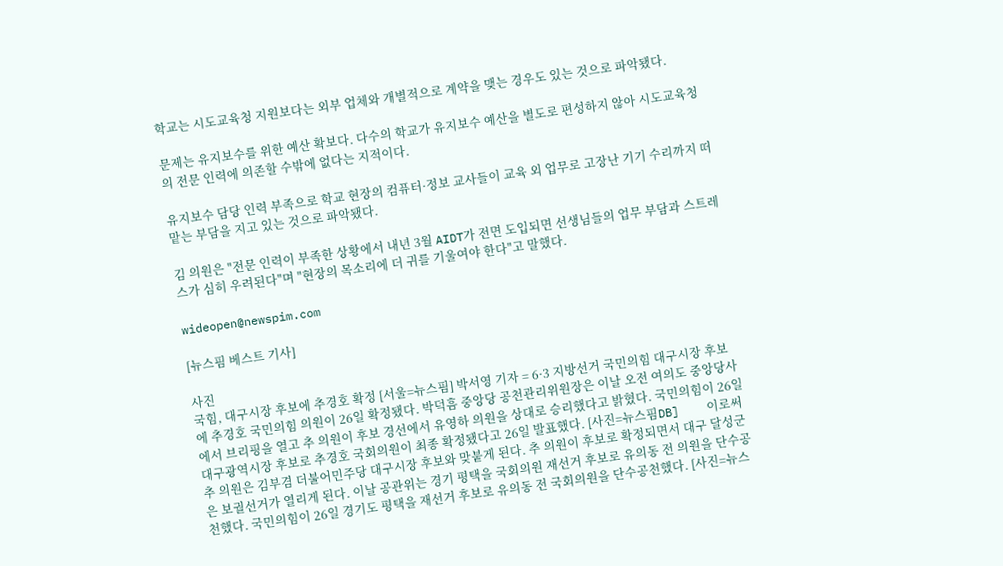학교는 시도교육청 지원보다는 외부 업체와 개별적으로 계약을 맺는 경우도 있는 것으로 파악됐다.

문제는 유지보수를 위한 예산 확보다. 다수의 학교가 유지보수 예산을 별도로 편성하지 않아 시도교육청의 전문 인력에 의존할 수밖에 없다는 지적이다.

유지보수 담당 인력 부족으로 학교 현장의 컴퓨터·정보 교사들이 교육 외 업무로 고장난 기기 수리까지 떠맡는 부담을 지고 있는 것으로 파악됐다.

김 의원은 "전문 인력이 부족한 상황에서 내년 3월 AIDT가 전면 도입되면 선생님들의 업무 부담과 스트레스가 심히 우려된다"며 "현장의 목소리에 더 귀를 기울여야 한다"고 말했다.

wideopen@newspim.com

[뉴스핌 베스트 기사]

사진
국힘, 대구시장 후보에 추경호 확정 [서울=뉴스핌] 박서영 기자 = 6·3 지방선거 국민의힘 대구시장 후보에 추경호 국민의힘 의원이 26일 확정됐다. 박덕흠 중앙당 공천관리위원장은 이날 오전 여의도 중앙당사에서 브리핑을 열고 추 의원이 후보 경선에서 유영하 의원을 상대로 승리했다고 밝혔다. 국민의힘이 26일 대구광역시장 후보로 추경호 국회의원이 최종 확정됐다고 26일 발표했다. [사진=뉴스핌DB]    이로써 추 의원은 김부겸 더불어민주당 대구시장 후보와 맞붙게 된다. 추 의원이 후보로 확정되면서 대구 달성군은 보궐선거가 열리게 된다. 이날 공관위는 경기 평택을 국회의원 재선거 후보로 유의동 전 의원을 단수공천했다. 국민의힘이 26일 경기도 평택을 재선거 후보로 유의동 전 국회의원을 단수공천했다. [사진=뉴스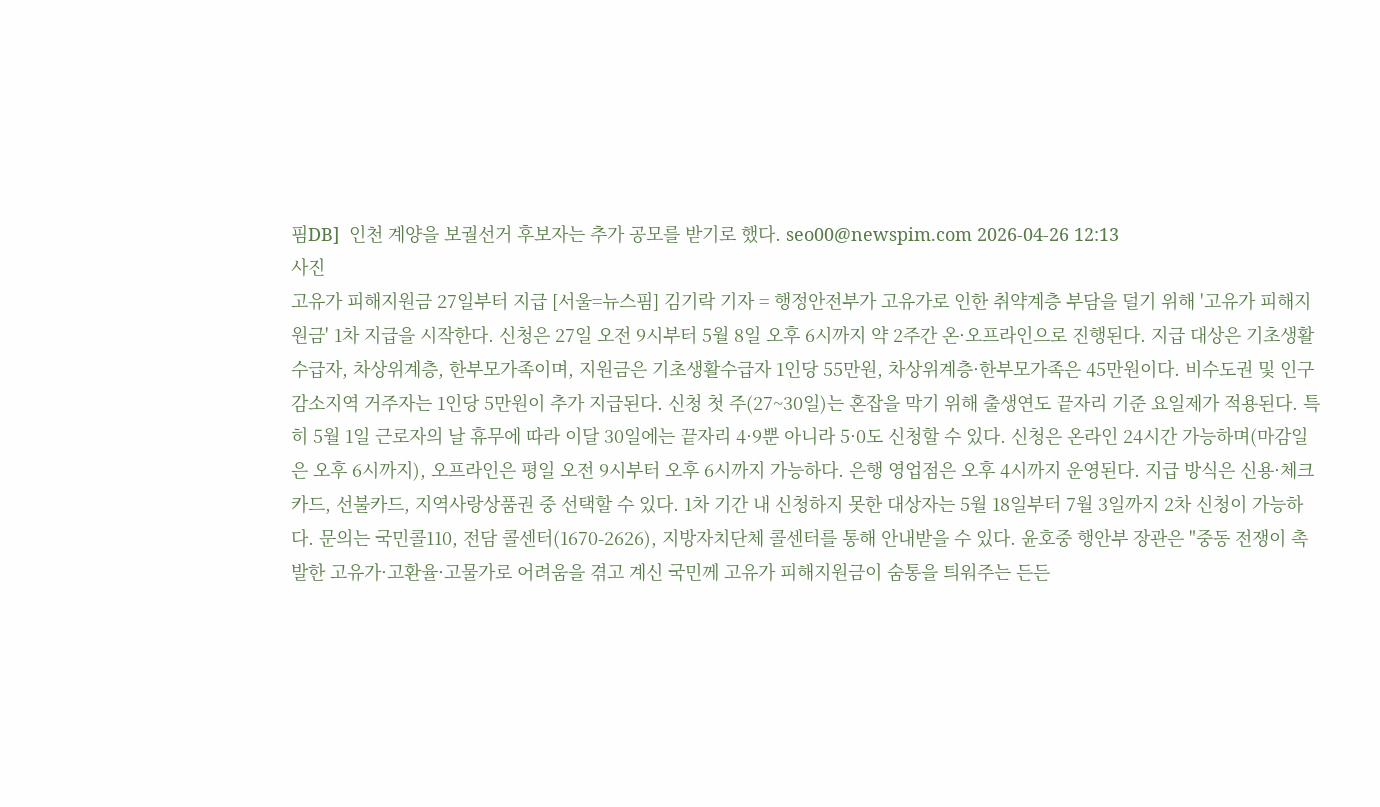핌DB]  인천 계양을 보궐선거 후보자는 추가 공모를 받기로 했다. seo00@newspim.com 2026-04-26 12:13
사진
고유가 피해지원금 27일부터 지급 [서울=뉴스핌] 김기락 기자 = 행정안전부가 고유가로 인한 취약계층 부담을 덜기 위해 '고유가 피해지원금' 1차 지급을 시작한다. 신청은 27일 오전 9시부터 5월 8일 오후 6시까지 약 2주간 온·오프라인으로 진행된다. 지급 대상은 기초생활수급자, 차상위계층, 한부모가족이며, 지원금은 기초생활수급자 1인당 55만원, 차상위계층·한부모가족은 45만원이다. 비수도권 및 인구감소지역 거주자는 1인당 5만원이 추가 지급된다. 신청 첫 주(27~30일)는 혼잡을 막기 위해 출생연도 끝자리 기준 요일제가 적용된다. 특히 5월 1일 근로자의 날 휴무에 따라 이달 30일에는 끝자리 4·9뿐 아니라 5·0도 신청할 수 있다. 신청은 온라인 24시간 가능하며(마감일은 오후 6시까지), 오프라인은 평일 오전 9시부터 오후 6시까지 가능하다. 은행 영업점은 오후 4시까지 운영된다. 지급 방식은 신용·체크카드, 선불카드, 지역사랑상품권 중 선택할 수 있다. 1차 기간 내 신청하지 못한 대상자는 5월 18일부터 7월 3일까지 2차 신청이 가능하다. 문의는 국민콜110, 전담 콜센터(1670-2626), 지방자치단체 콜센터를 통해 안내받을 수 있다. 윤호중 행안부 장관은 "중동 전쟁이 촉발한 고유가·고환율·고물가로 어려움을 겪고 계신 국민께 고유가 피해지원금이 숨통을 틔워주는 든든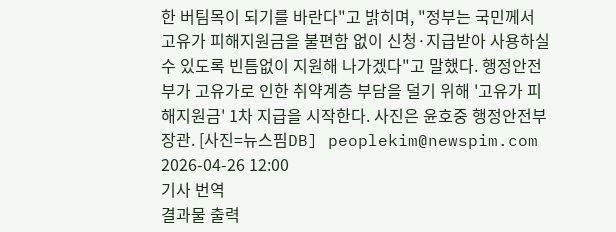한 버팀목이 되기를 바란다"고 밝히며, "정부는 국민께서 고유가 피해지원금을 불편함 없이 신청·지급받아 사용하실 수 있도록 빈틈없이 지원해 나가겠다"고 말했다. 행정안전부가 고유가로 인한 취약계층 부담을 덜기 위해 '고유가 피해지원금' 1차 지급을 시작한다. 사진은 윤호중 행정안전부 장관. [사진=뉴스핌DB] peoplekim@newspim.com 2026-04-26 12:00
기사 번역
결과물 출력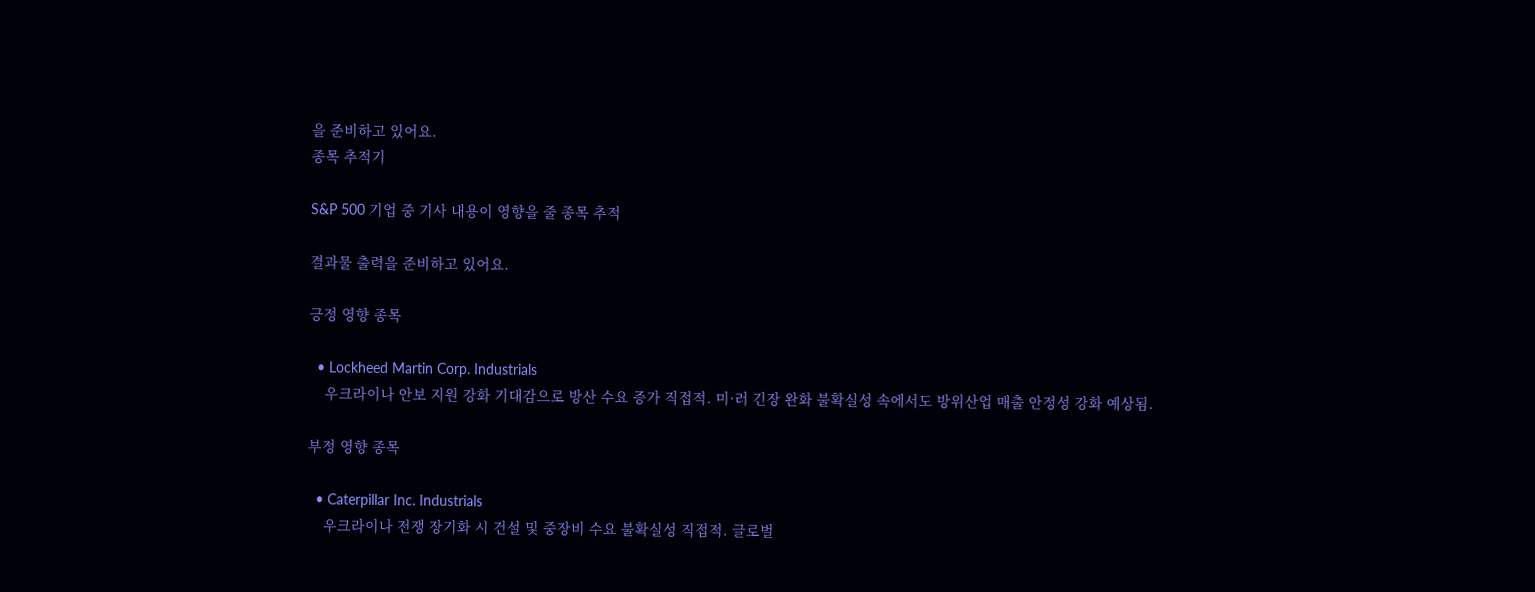을 준비하고 있어요.
종목 추적기

S&P 500 기업 중 기사 내용이 영향을 줄 종목 추적

결과물 출력을 준비하고 있어요.

긍정 영향 종목

  • Lockheed Martin Corp. Industrials
    우크라이나 안보 지원 강화 기대감으로 방산 수요 증가 직접적. 미·러 긴장 완화 불확실성 속에서도 방위산업 매출 안정성 강화 예상됨.

부정 영향 종목

  • Caterpillar Inc. Industrials
    우크라이나 전쟁 장기화 시 건설 및 중장비 수요 불확실성 직접적. 글로벌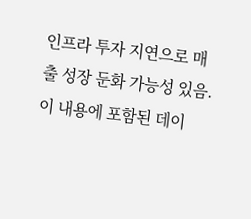인프라 투자 지연으로 매출 성장 둔화 가능성 있음.
이 내용에 포함된 데이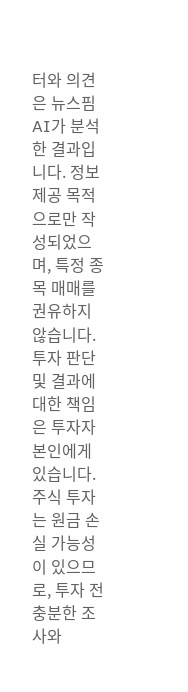터와 의견은 뉴스핌 AI가 분석한 결과입니다. 정보 제공 목적으로만 작성되었으며, 특정 종목 매매를 권유하지 않습니다. 투자 판단 및 결과에 대한 책임은 투자자 본인에게 있습니다. 주식 투자는 원금 손실 가능성이 있으므로, 투자 전 충분한 조사와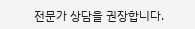전문가 상담을 권장합니다.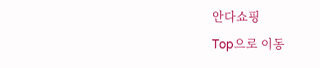안다쇼핑
Top으로 이동